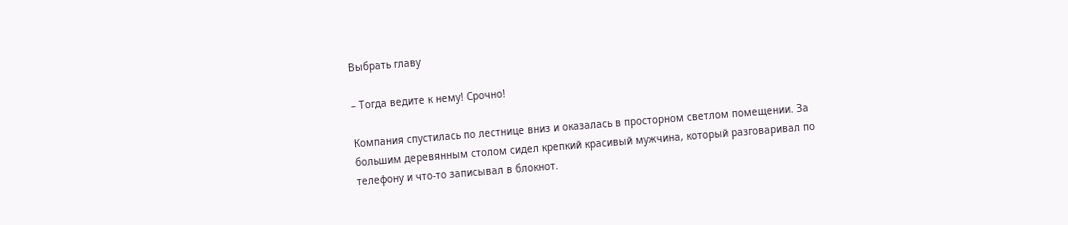Выбрать главу

– Тогда ведите к нему! Срочно!

Компания спустилась по лестнице вниз и оказалась в просторном светлом помещении. За большим деревянным столом сидел крепкий красивый мужчина, который разговаривал по телефону и что-то записывал в блокнот.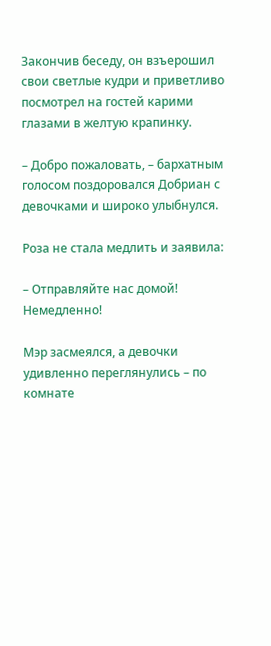Закончив беседу, он взъерошил свои светлые кудри и приветливо посмотрел на гостей карими глазами в желтую крапинку.

– Добро пожаловать, – бархатным голосом поздоровался Добриан с девочками и широко улыбнулся.

Роза не стала медлить и заявила:

– Отправляйте нас домой! Немедленно!

Мэр засмеялся, а девочки удивленно переглянулись – по комнате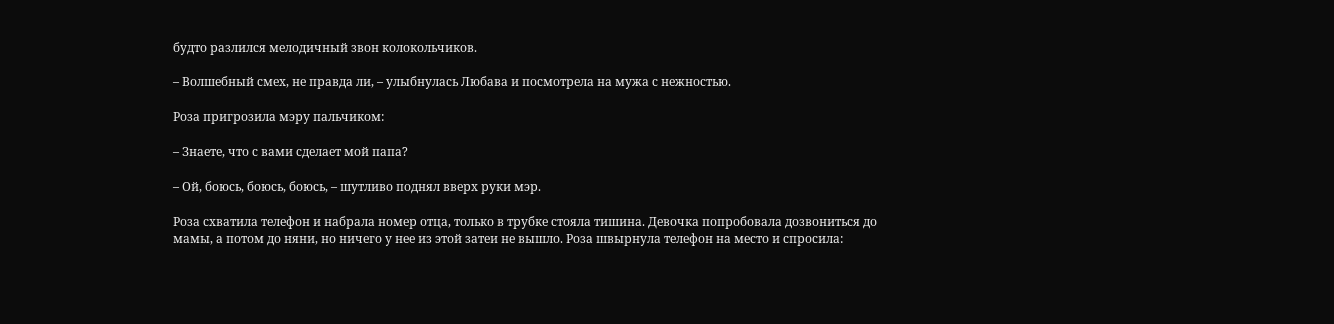будто разлился мелодичный звон колокольчиков.

– Волшебный смех, не правда ли, – улыбнулась Любава и посмотрела на мужа с нежностью.

Роза пригрозила мэру пальчиком:

– Знаете, что с вами сделает мой папа?

– Ой, боюсь, боюсь, боюсь, – шутливо поднял вверх руки мэр.

Роза схватила телефон и набрала номер отца, только в трубке стояла тишина. Девочка попробовала дозвониться до мамы, а потом до няни, но ничего у нее из этой затеи не вышло. Роза швырнула телефон на место и спросила: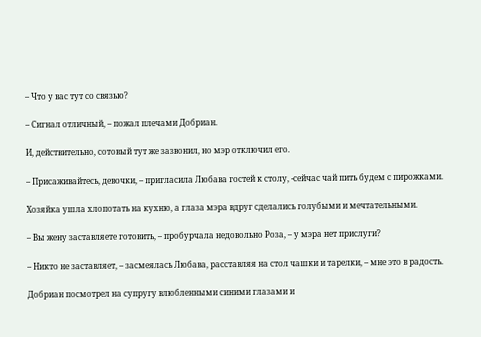– Что у вас тут со связью?

– Сигнал отличный, – пожал плечами Добриан.

И, действительно, сотовый тут же зазвонил, но мэр отключил его.

– Присаживайтесь, девочки, – пригласила Любава гостей к столу, -сейчас чай пить будем с пирожками.

Хозяйка ушла хлопотать на кухню, а глаза мэра вдруг сделались голубыми и мечтательными.

– Вы жену заставляете готовить, – пробурчала недовольно Роза, – у мэра нет прислуги?

– Никто не заставляет, – засмеялась Любава, расставляя на стол чашки и тарелки, – мне это в радость.

Добриан посмотрел на супругу влюбленными синими глазами и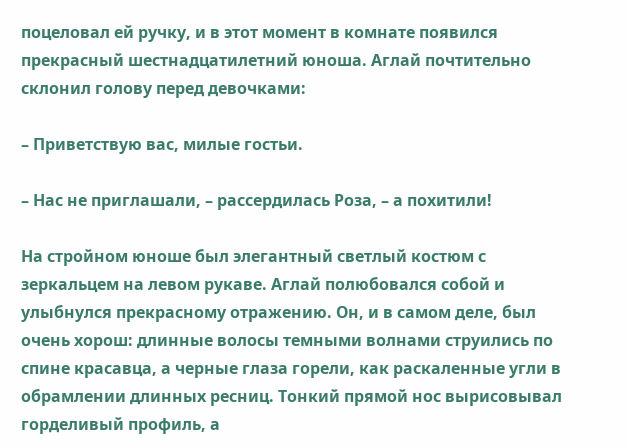поцеловал ей ручку, и в этот момент в комнате появился прекрасный шестнадцатилетний юноша. Аглай почтительно склонил голову перед девочками:

– Приветствую вас, милые гостьи.

– Нас не приглашали, – рассердилась Роза, – а похитили!

На стройном юноше был элегантный светлый костюм с зеркальцем на левом рукаве. Аглай полюбовался собой и улыбнулся прекрасному отражению. Он, и в самом деле, был очень хорош: длинные волосы темными волнами струились по спине красавца, а черные глаза горели, как раскаленные угли в обрамлении длинных ресниц. Тонкий прямой нос вырисовывал горделивый профиль, а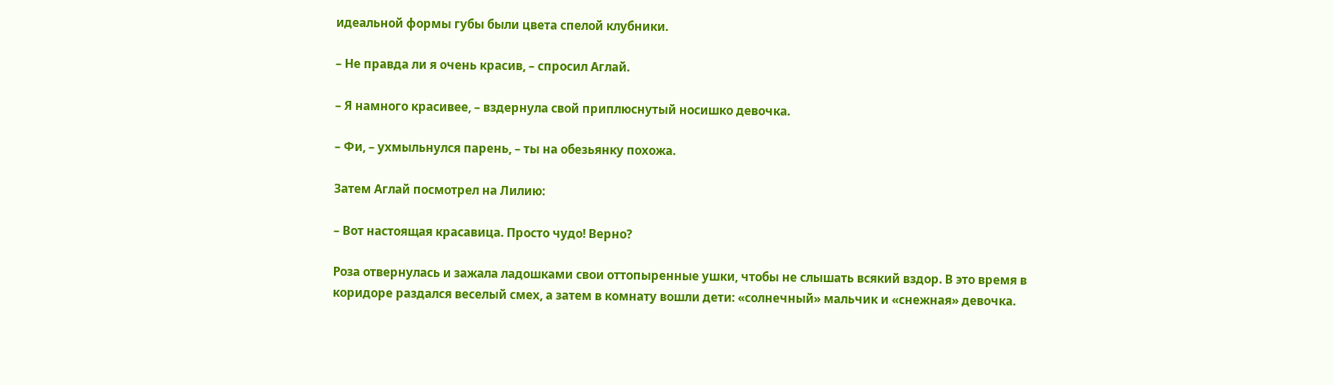идеальной формы губы были цвета спелой клубники.

– Не правда ли я очень красив, – спросил Аглай.

– Я намного красивее, – вздернула свой приплюснутый носишко девочка.

– Фи, – ухмыльнулся парень, – ты на обезьянку похожа.

Затем Аглай посмотрел на Лилию:

– Вот настоящая красавица. Просто чудо! Верно?

Роза отвернулась и зажала ладошками свои оттопыренные ушки, чтобы не слышать всякий вздор. В это время в коридоре раздался веселый смех, а затем в комнату вошли дети: «солнечный» мальчик и «снежная» девочка.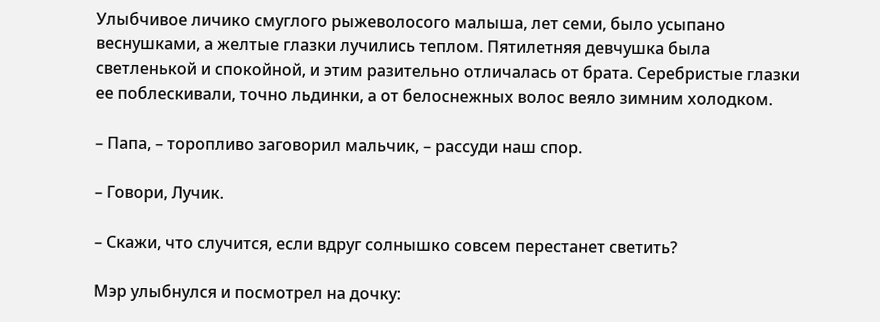Улыбчивое личико смуглого рыжеволосого малыша, лет семи, было усыпано веснушками, а желтые глазки лучились теплом. Пятилетняя девчушка была светленькой и спокойной, и этим разительно отличалась от брата. Серебристые глазки ее поблескивали, точно льдинки, а от белоснежных волос веяло зимним холодком.

– Папа, – торопливо заговорил мальчик, – рассуди наш спор.

– Говори, Лучик.

– Скажи, что случится, если вдруг солнышко совсем перестанет светить?

Мэр улыбнулся и посмотрел на дочку: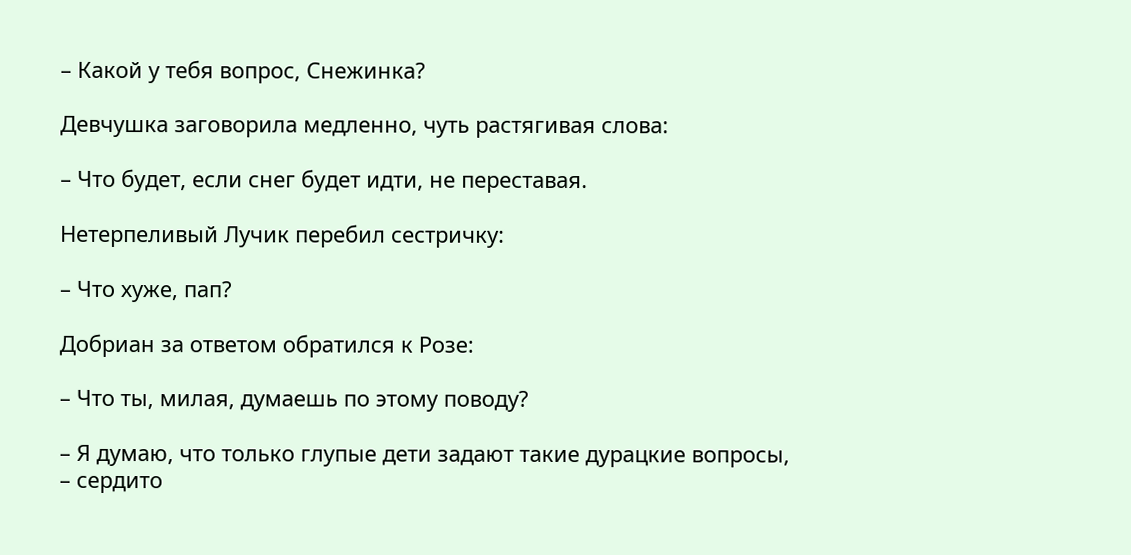– Какой у тебя вопрос, Снежинка?

Девчушка заговорила медленно, чуть растягивая слова:

– Что будет, если снег будет идти, не переставая.

Нетерпеливый Лучик перебил сестричку:

– Что хуже, пап?

Добриан за ответом обратился к Розе:

– Что ты, милая, думаешь по этому поводу?

– Я думаю, что только глупые дети задают такие дурацкие вопросы, – сердито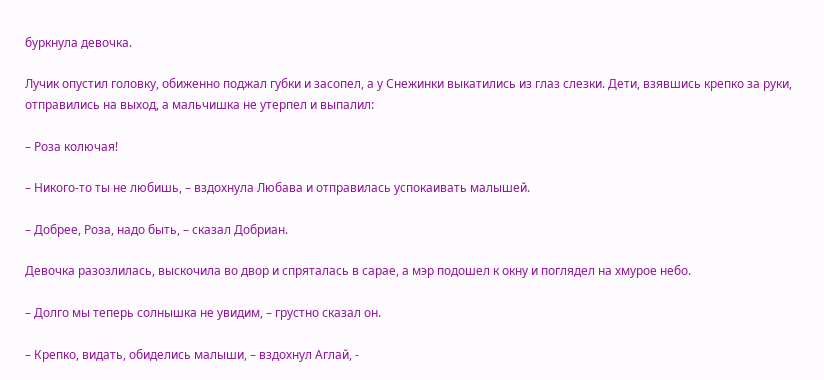буркнула девочка.

Лучик опустил головку, обиженно поджал губки и засопел, а у Снежинки выкатились из глаз слезки. Дети, взявшись крепко за руки, отправились на выход, а мальчишка не утерпел и выпалил:

– Роза колючая!

– Никого-то ты не любишь, – вздохнула Любава и отправилась успокаивать малышей.

– Добрее, Роза, надо быть, – сказал Добриан.

Девочка разозлилась, выскочила во двор и спряталась в сарае, а мэр подошел к окну и поглядел на хмурое небо.

– Долго мы теперь солнышка не увидим, – грустно сказал он.

– Крепко, видать, обиделись малыши, – вздохнул Аглай, -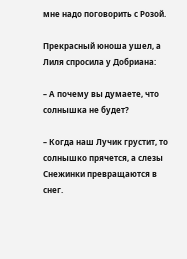мне надо поговорить с Розой.

Прекрасный юноша ушел, а Лиля спросила у Добриана:

– А почему вы думаете, что солнышка не будет?

– Когда наш Лучик грустит, то солнышко прячется, а слезы Снежинки превращаются в снег.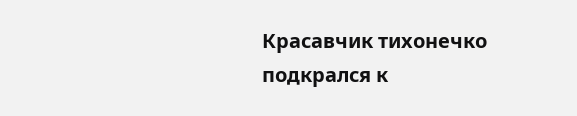Красавчик тихонечко подкрался к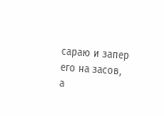сараю и запер его на засов, а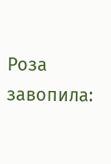Роза завопила: